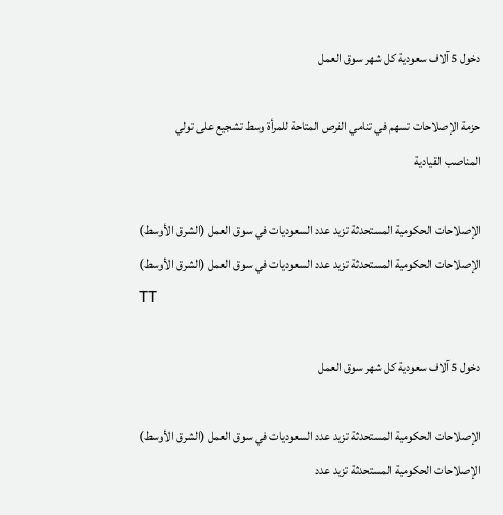دخول 5 آلاف سعودية كل شهر سوق العمل

حزمة الإصلاحات تسهم في تنامي الفرص المتاحة للمرأة وسط تشجيع على تولي المناصب القيادية

الإصلاحات الحكومية المستحدثة تزيد عدد السعوديات في سوق العمل (الشرق الأوسط)
الإصلاحات الحكومية المستحدثة تزيد عدد السعوديات في سوق العمل (الشرق الأوسط)
TT

دخول 5 آلاف سعودية كل شهر سوق العمل

الإصلاحات الحكومية المستحدثة تزيد عدد السعوديات في سوق العمل (الشرق الأوسط)
الإصلاحات الحكومية المستحدثة تزيد عدد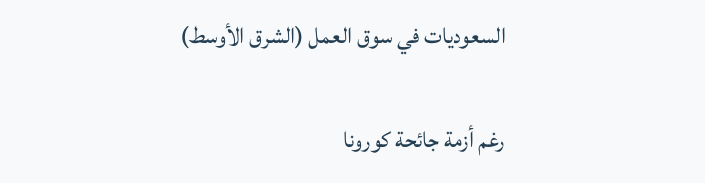السعوديات في سوق العمل (الشرق الأوسط)

رغم أزمة جائحة كورونا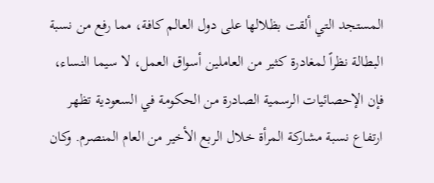المستجد التي ألقت بظلالها على دول العالم كافة، مما رفع من نسبة البطالة نظراً لمغادرة كثير من العاملين أسواق العمل، لا سيما النساء، فإن الإحصائيات الرسمية الصادرة من الحكومة في السعودية تظهر ارتفاع نسبة مشاركة المرأة خلال الربع الأخير من العام المنصرم. وكان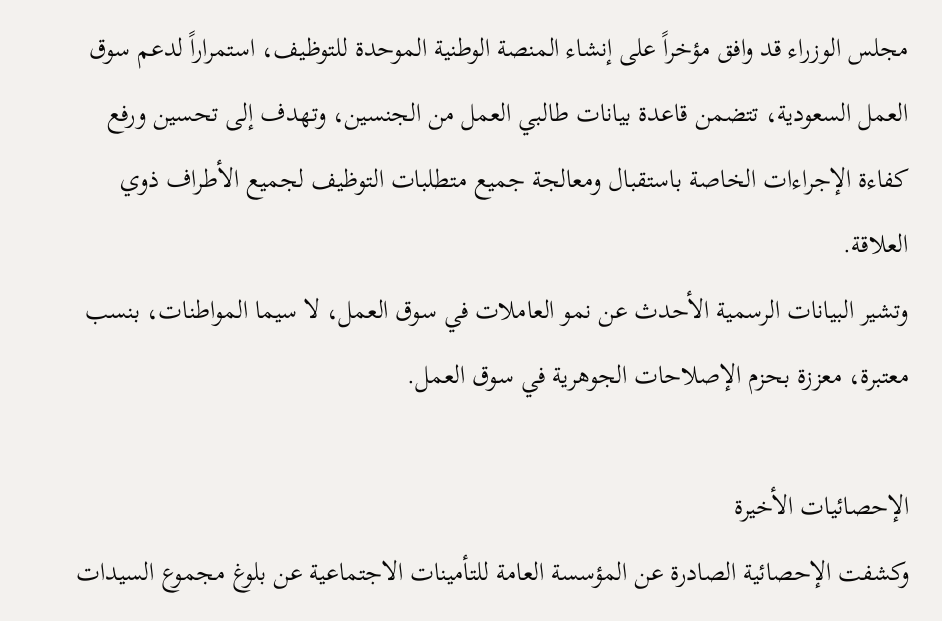مجلس الوزراء قد وافق مؤخراً على إنشاء المنصة الوطنية الموحدة للتوظيف، استمراراً لدعم سوق العمل السعودية، تتضمن قاعدة بيانات طالبي العمل من الجنسين، وتهدف إلى تحسين ورفع كفاءة الإجراءات الخاصة باستقبال ومعالجة جميع متطلبات التوظيف لجميع الأطراف ذوي العلاقة.
وتشير البيانات الرسمية الأحدث عن نمو العاملات في سوق العمل، لا سيما المواطنات، بنسب معتبرة، معززة بحزم الإصلاحات الجوهرية في سوق العمل.

الإحصائيات الأخيرة
وكشفت الإحصائية الصادرة عن المؤسسة العامة للتأمينات الاجتماعية عن بلوغ مجموع السيدات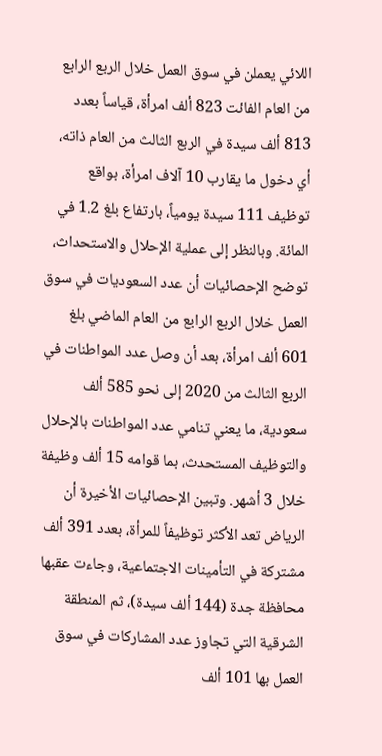اللائي يعملن في سوق العمل خلال الربع الرابع من العام الفائت 823 ألف امرأة، قياساً بعدد 813 ألف سيدة في الربع الثالث من العام ذاته، أي دخول ما يقارب 10 آلاف امرأة، بواقع توظيف 111 سيدة يومياً، بارتفاع بلغ 1.2 في المائة. وبالنظر إلى عملية الإحلال والاستحداث، توضح الإحصائيات أن عدد السعوديات في سوق العمل خلال الربع الرابع من العام الماضي بلغ 601 ألف امرأة، بعد أن وصل عدد المواطنات في الربع الثالث من 2020 إلى نحو 585 ألف سعودية، ما يعني تنامي عدد المواطنات بالإحلال والتوظيف المستحدث، بما قوامه 15 ألف وظيفة خلال 3 أشهر. وتبين الإحصائيات الأخيرة أن الرياض تعد الأكثر توظيفاً للمرأة، بعدد 391 ألف مشتركة في التأمينات الاجتماعية، وجاءت عقبها محافظة جدة (144 ألف سيدة)، ثم المنطقة الشرقية التي تجاوز عدد المشاركات في سوق العمل بها 101 ألف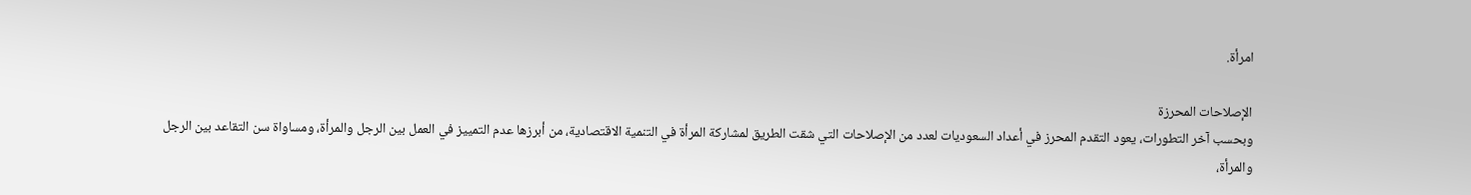امرأة.

الإصلاحات المحرزة
وبحسب آخر التطورات، يعود التقدم المحرز في أعداد السعوديات لعدد من الإصلاحات التي شقت الطريق لمشاركة المرأة في التنمية الاقتصادية، من أبرزها عدم التمييز في العمل بين الرجل والمرأة، ومساواة سن التقاعد بين الرجل والمرأة،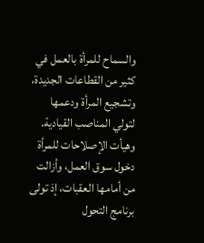والسماح للمرأة بالعمل في كثير من القطاعات الجديدة، وتشجيع المرأة ودعمها لتولي المناصب القيادية.
وهيأت الإصلاحات للمرأة دخول سوق العمل، وأزالت من أمامها العقبات، إذ تولى برنامج التحول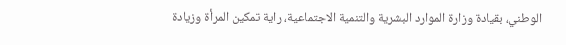الوطني، بقيادة وزارة الموارد البشرية والتنمية الاجتماعية، راية تمكين المرأة وزيادة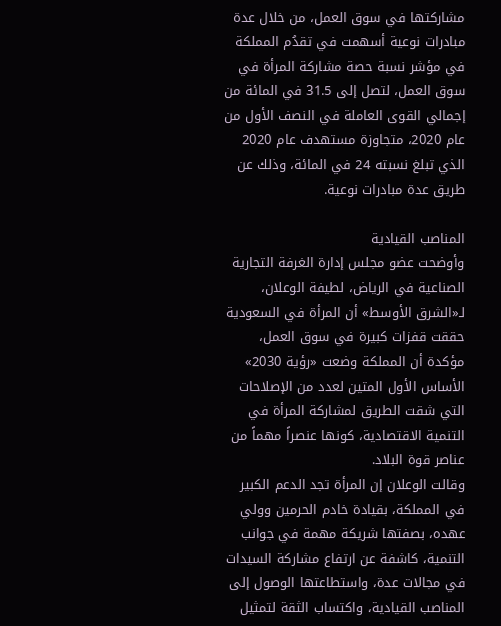مشاركتها في سوق العمل، من خلال عدة مبادرات نوعية أسهمت في تقدُم المملكة في مؤشر نسبة حصة مشاركة المرأة في سوق العمل، لتصل إلى 31.5 في المائة من إجمالي القوى العاملة في النصف الأول من عام 2020، متجاوزة مستهدف عام 2020 الذي تبلغ نسبته 24 في المائة، وذلك عن طريق عدة مبادرات نوعية.

المناصب القيادية
وأوضحت عضو مجلس إدارة الغرفة التجارية الصناعية في الرياض، لطيفة الوعلان، لـ«الشرق الأوسط» أن المرأة في السعودية حققت قفزات كبيرة في سوق العمل، مؤكدة أن المملكة وضعت «رؤية 2030» الأساس الأول المتين لعدد من الإصلاحات التي شقت الطريق لمشاركة المرأة في التنمية الاقتصادية، كونها عنصراً مهماً من عناصر قوة البلاد.
وقالت الوعلان إن المرأة تجد الدعم الكبير في المملكة، بقيادة خادم الحرمين وولي عهده، بصفتها شريكة مهمة في جوانب التنمية، كاشفة عن ارتفاع مشاركة السيدات في مجالات عدة، واستطاعتها الوصول إلى المناصب القيادية، واكتساب الثقة لتمثيل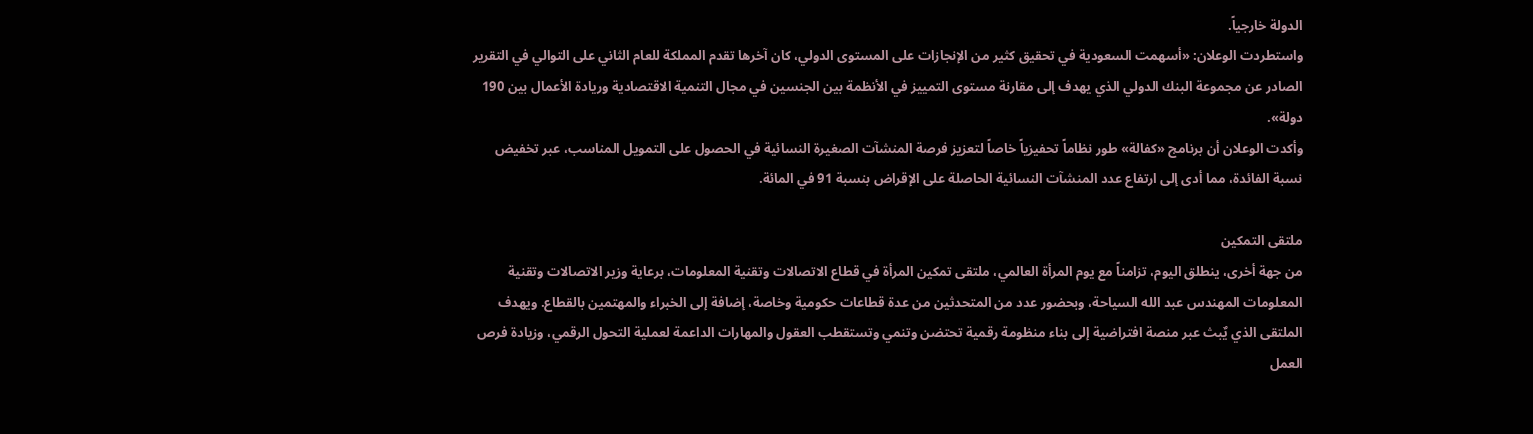الدولة خارجياً.
واستطردت الوعلان: «أسهمت السعودية في تحقيق كثير من الإنجازات على المستوى الدولي، كان آخرها تقدم المملكة للعام الثاني على التوالي في التقرير الصادر عن مجموعة البنك الدولي الذي يهدف إلى مقارنة مستوى التمييز في الأنظمة بين الجنسين في مجال التنمية الاقتصادية وريادة الأعمال بين 190 دولة».
وأكدت الوعلان أن برنامج «كفالة» طور نظاماً تحفيزياً خاصاً لتعزيز فرصة المنشآت الصغيرة النسائية في الحصول على التمويل المناسب، عبر تخفيض نسبة الفائدة، مما أدى إلى ارتفاع عدد المنشآت النسائية الحاصلة على الإقراض بنسبة 91 في المائة.

ملتقى التمكين
من جهة أخرى، ينطلق اليوم، تزامناً مع يوم المرأة العالمي، ملتقى تمكين المرأة في قطاع الاتصالات وتقنية المعلومات، برعاية وزير الاتصالات وتقنية المعلومات المهندس عبد الله السياحة، وبحضور عدد من المتحدثين من عدة قطاعات حكومية وخاصة، إضافة إلى الخبراء والمهتمين بالقطاع. ويهدف الملتقى الذي يٌبث عبر منصة افتراضية إلى بناء منظومة رقمية تحتضن وتنمي وتستقطب العقول والمهارات الداعمة لعملية التحول الرقمي، وزيادة فرص العمل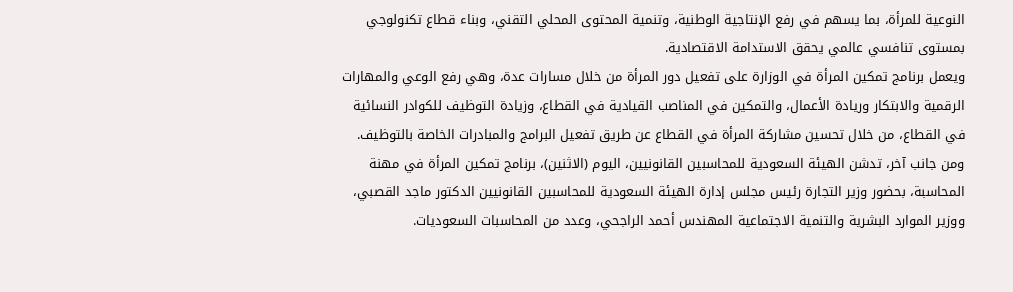النوعية للمرأة، بما يسهم في رفع الإنتاجية الوطنية، وتنمية المحتوى المحلي التقني، وبناء قطاع تكنولوجي بمستوى تنافسي عالمي يحقق الاستدامة الاقتصادية.
ويعمل برنامج تمكين المرأة في الوزارة على تفعيل دور المرأة من خلال مسارات عدة، وهي رفع الوعي والمهارات الرقمية والابتكار وريادة الأعمال، والتمكين في المناصب القيادية في القطاع، وزيادة التوظيف للكوادر النسائية في القطاع، من خلال تحسين مشاركة المرأة في القطاع عن طريق تفعيل البرامج والمبادرات الخاصة بالتوظيف.
ومن جانب آخر، تدشن الهيئة السعودية للمحاسبين القانونيين، اليوم (الاثنين)، برنامج تمكين المرأة في مهنة المحاسبة، بحضور وزير التجارة رئيس مجلس إدارة الهيئة السعودية للمحاسبين القانونيين الدكتور ماجد القصبي، ووزير الموارد البشرية والتنمية الاجتماعية المهندس أحمد الراجحي، وعدد من المحاسبات السعوديات.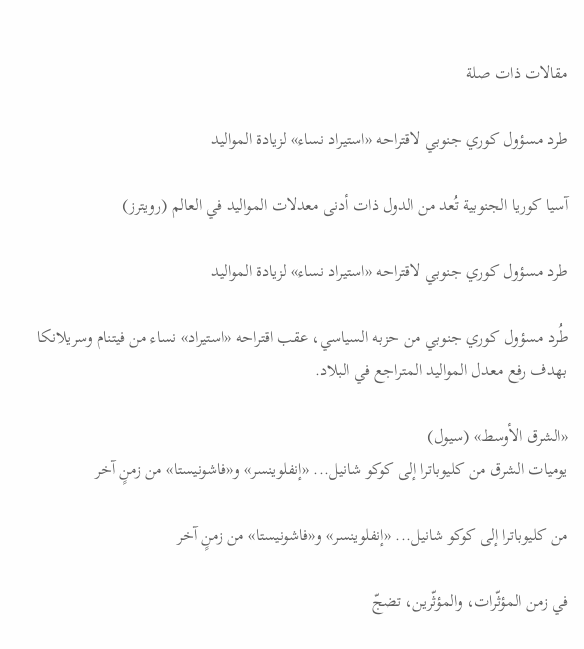مقالات ذات صلة

طرد مسؤول كوري جنوبي لاقتراحه «استيراد نساء» لزيادة المواليد

آسيا كوريا الجنوبية تُعد من الدول ذات أدنى معدلات المواليد في العالم (رويترز)

طرد مسؤول كوري جنوبي لاقتراحه «استيراد نساء» لزيادة المواليد

طُرد مسؤول كوري جنوبي من حزبه السياسي، عقب اقتراحه «استيراد» نساء من فيتنام وسريلانكا بهدف رفع معدل المواليد المتراجع في البلاد.

«الشرق الأوسط» (سيول)
يوميات الشرق من كليوباترا إلى كوكو شانيل... «إنفلوينسر» و«فاشونيستا» من زمنٍ آخر

من كليوباترا إلى كوكو شانيل... «إنفلوينسر» و«فاشونيستا» من زمنٍ آخر

في زمن المؤثّرات، والمؤثّرين، تضجّ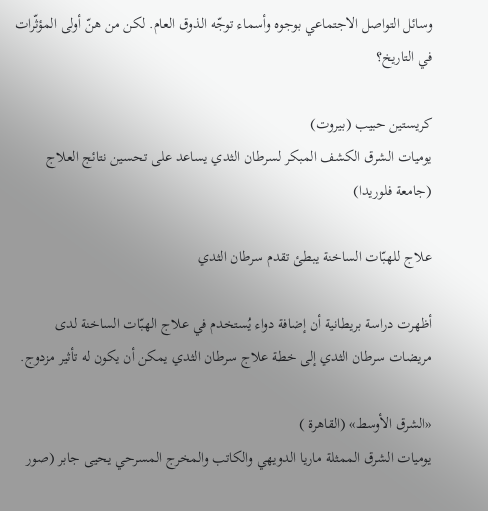وسائل التواصل الاجتماعي بوجوه وأسماء توجّه الذوق العام. لكن من هنّ أولى المؤثّرات في التاريخ؟

كريستين حبيب (بيروت)
يوميات الشرق الكشف المبكر لسرطان الثدي يساعد على تحسين نتائج العلاج (جامعة فلوريدا)

علاج للهبّات الساخنة يبطئ تقدم سرطان الثدي

أظهرت دراسة بريطانية أن إضافة دواء يُستخدم في علاج الهبّات الساخنة لدى مريضات سرطان الثدي إلى خطة علاج سرطان الثدي يمكن أن يكون له تأثير مزدوج.

«الشرق الأوسط» (القاهرة )
يوميات الشرق الممثلة ماريا الدويهي والكاتب والمخرج المسرحي يحيى جابر (صور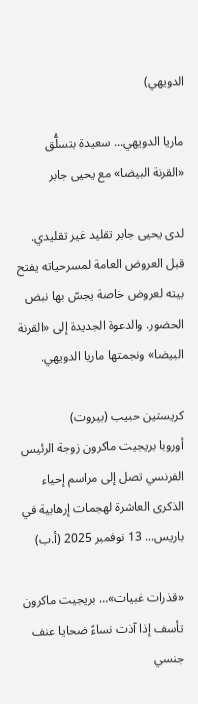الدويهي)

ماريا الدويهي... سعيدة بتسلُّق «القرنة البيضا» مع يحيى جابر

لدى يحيى جابر تقليد غير تقليدي. قبل العروض العامة لمسرحياته يفتح بيته لعروض خاصة يجسّ بها نبض الحضور. والدعوة الجديدة إلى «القرنة البيضا» ونجمتها ماريا الدويهي.

كريستين حبيب (بيروت)
أوروبا بريجيت ماكرون زوجة الرئيس الفرنسي تصل إلى مراسم إحياء الذكرى العاشرة لهجمات إرهابية في باريس... 13 نوفمبر 2025 (أ.ب)

«قذرات غبيات»… بريجيت ماكرون تأسف إذا آذت نساءً ضحايا عنف جنسي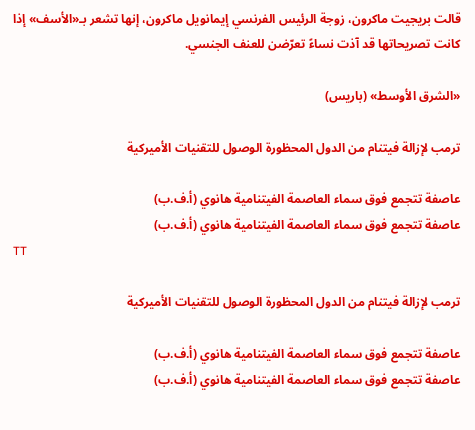قالت بريجيت ماكرون، زوجة الرئيس الفرنسي إيمانويل ماكرون، إنها تشعر بـ«الأسف» إذا كانت تصريحاتها قد آذت نساءً تعرّضن للعنف الجنسي.

«الشرق الأوسط» (باريس)

ترمب لإزالة فيتنام من الدول المحظورة الوصول للتقنيات الأميركية

عاصفة تتجمع فوق سماء العاصمة الفيتنامية هانوي (أ.ف.ب)
عاصفة تتجمع فوق سماء العاصمة الفيتنامية هانوي (أ.ف.ب)
TT

ترمب لإزالة فيتنام من الدول المحظورة الوصول للتقنيات الأميركية

عاصفة تتجمع فوق سماء العاصمة الفيتنامية هانوي (أ.ف.ب)
عاصفة تتجمع فوق سماء العاصمة الفيتنامية هانوي (أ.ف.ب)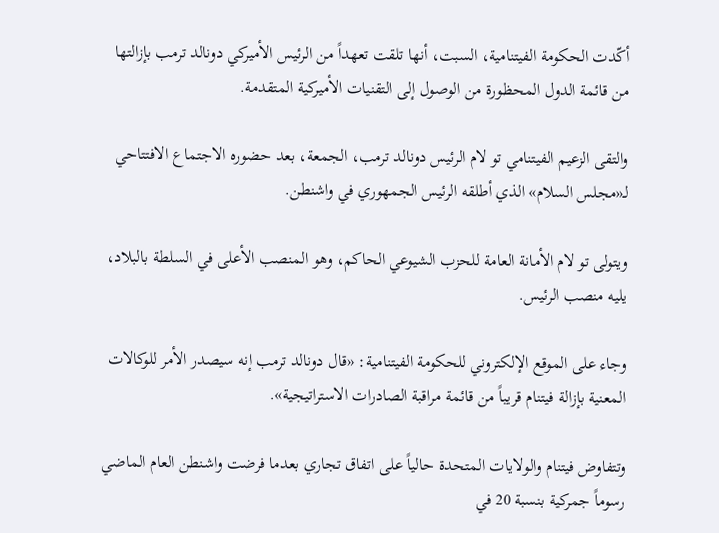أكّدت الحكومة الفيتنامية، السبت، أنها تلقت تعهداً من الرئيس الأميركي دونالد ترمب بإزالتها من قائمة الدول المحظورة من الوصول إلى التقنيات الأميركية المتقدمة.

والتقى الزعيم الفيتنامي تو لام الرئيس دونالد ترمب، الجمعة، بعد حضوره الاجتماع الافتتاحي لـ«مجلس السلام» الذي أطلقه الرئيس الجمهوري في واشنطن.

ويتولى تو لام الأمانة العامة للحزب الشيوعي الحاكم، وهو المنصب الأعلى في السلطة بالبلاد، يليه منصب الرئيس.

وجاء على الموقع الإلكتروني للحكومة الفيتنامية: «قال دونالد ترمب إنه سيصدر الأمر للوكالات المعنية بإزالة فيتنام قريباً من قائمة مراقبة الصادرات الاستراتيجية».

وتتفاوض فيتنام والولايات المتحدة حالياً على اتفاق تجاري بعدما فرضت واشنطن العام الماضي رسوماً جمركية بنسبة 20 في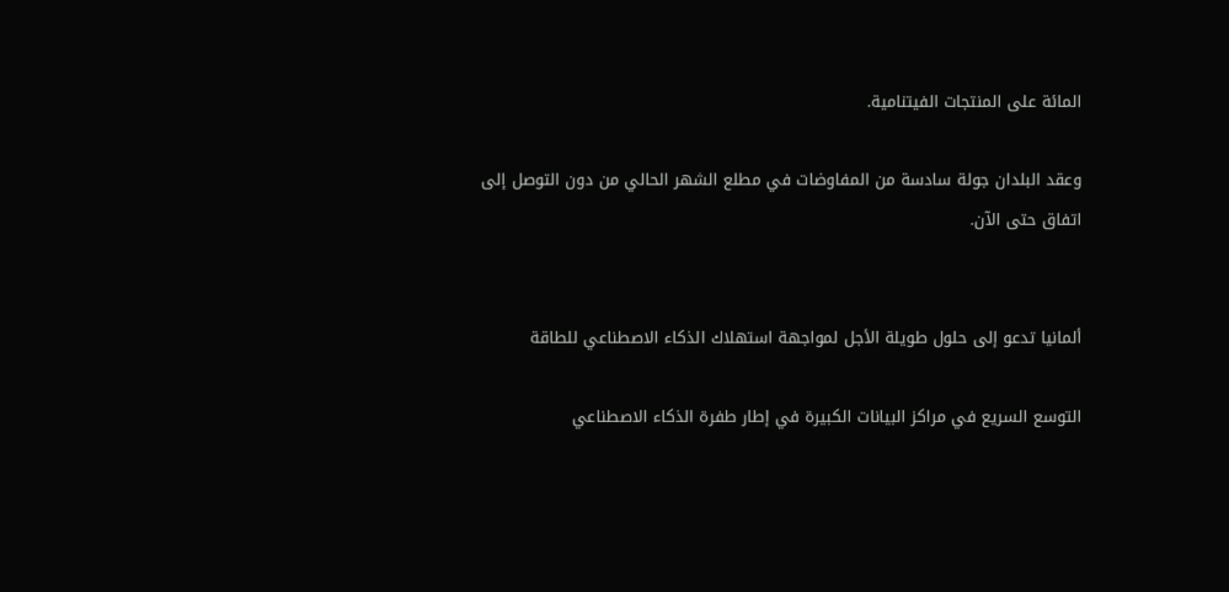المائة على المنتجات الفيتنامية.

وعقد البلدان جولة سادسة من المفاوضات في مطلع الشهر الحالي من دون التوصل إلى اتفاق حتى الآن.


ألمانيا تدعو إلى حلول طويلة الأجل لمواجهة استهلاك الذكاء الاصطناعي للطاقة

التوسع السريع في مراكز البيانات الكبيرة في إطار طفرة الذكاء الاصطناعي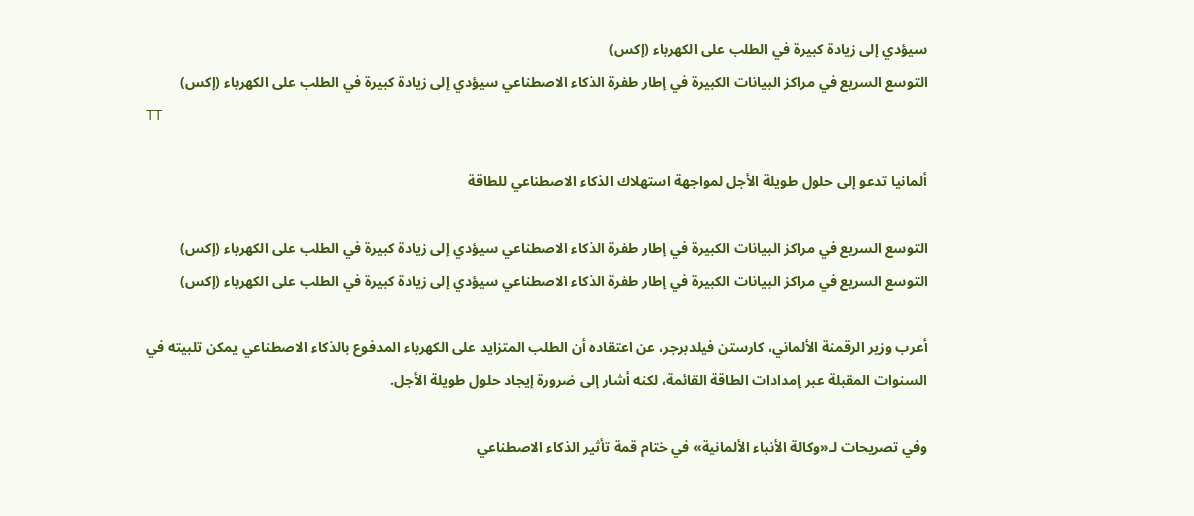سيؤدي إلى زيادة كبيرة في الطلب على الكهرباء (إكس)
التوسع السريع في مراكز البيانات الكبيرة في إطار طفرة الذكاء الاصطناعي سيؤدي إلى زيادة كبيرة في الطلب على الكهرباء (إكس)
TT

ألمانيا تدعو إلى حلول طويلة الأجل لمواجهة استهلاك الذكاء الاصطناعي للطاقة

التوسع السريع في مراكز البيانات الكبيرة في إطار طفرة الذكاء الاصطناعي سيؤدي إلى زيادة كبيرة في الطلب على الكهرباء (إكس)
التوسع السريع في مراكز البيانات الكبيرة في إطار طفرة الذكاء الاصطناعي سيؤدي إلى زيادة كبيرة في الطلب على الكهرباء (إكس)

أعرب وزير الرقمنة الألماني، كارستن فيلدبرجر، عن اعتقاده أن الطلب المتزايد على الكهرباء المدفوع بالذكاء الاصطناعي يمكن تلبيته في السنوات المقبلة عبر إمدادات الطاقة القائمة، لكنه أشار إلى ضرورة إيجاد حلول طويلة الأجل.

وفي تصريحات لـ«وكالة الأنباء الألمانية» في ختام قمة تأثير الذكاء الاصطناعي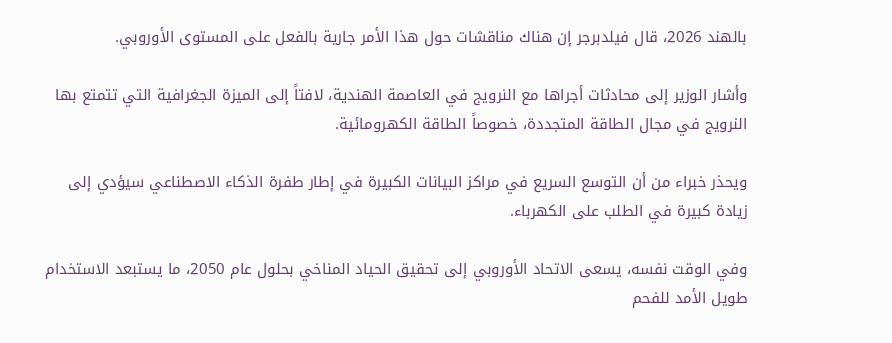بالهند 2026، قال فيلدبرجر إن هناك مناقشات حول هذا الأمر جارية بالفعل على المستوى الأوروبي.

وأشار الوزير إلى محادثات أجراها مع النرويج في العاصمة الهندية، لافتاً إلى الميزة الجغرافية التي تتمتع بها النرويج في مجال الطاقة المتجددة، خصوصاً الطاقة الكهرومائية.

ويحذر خبراء من أن التوسع السريع في مراكز البيانات الكبيرة في إطار طفرة الذكاء الاصطناعي سيؤدي إلى زيادة كبيرة في الطلب على الكهرباء.

وفي الوقت نفسه، يسعى الاتحاد الأوروبي إلى تحقيق الحياد المناخي بحلول عام 2050، ما يستبعد الاستخدام طويل الأمد للفحم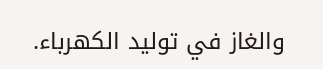والغاز في توليد الكهرباء.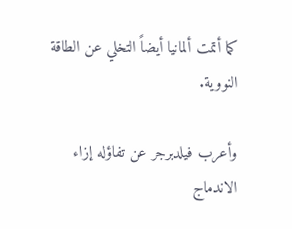كما أتمت ألمانيا أيضاً التخلي عن الطاقة النووية.

وأعرب فيلدبرجر عن تفاؤله إزاء الاندماج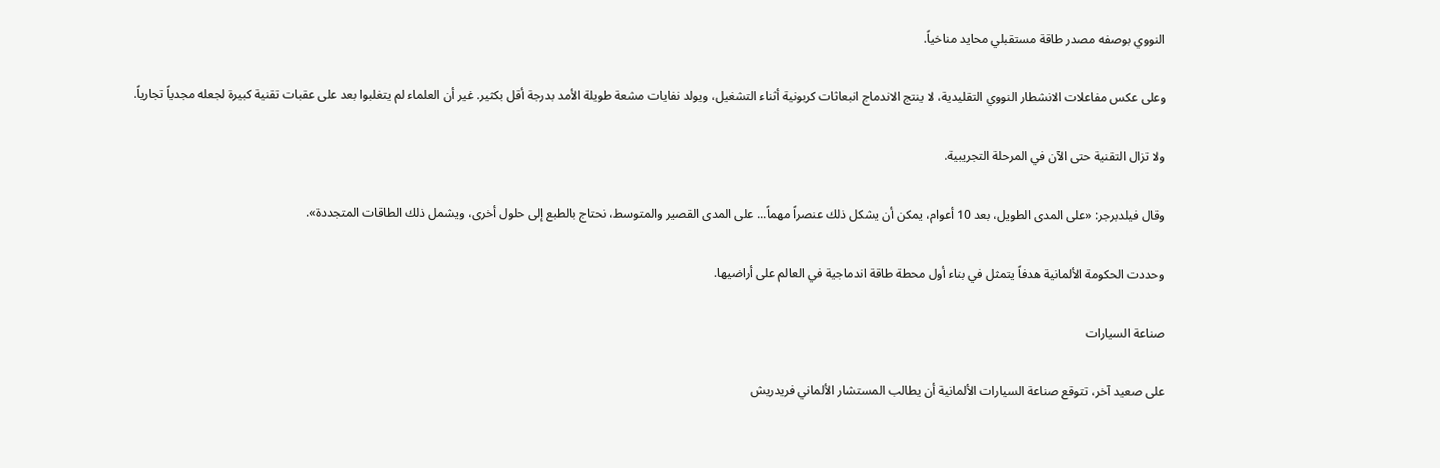النووي بوصفه مصدر طاقة مستقبلي محايد مناخياً.

وعلى عكس مفاعلات الانشطار النووي التقليدية، لا ينتج الاندماج انبعاثات كربونية أثناء التشغيل، ويولد نفايات مشعة طويلة الأمد بدرجة أقل بكثير. غير أن العلماء لم يتغلبوا بعد على عقبات تقنية كبيرة لجعله مجدياً تجارياً.

ولا تزال التقنية حتى الآن في المرحلة التجريبية.

وقال فيلدبرجر: «على المدى الطويل، بعد 10 أعوام، يمكن أن يشكل ذلك عنصراً مهماً... على المدى القصير والمتوسط، نحتاج بالطبع إلى حلول أخرى، ويشمل ذلك الطاقات المتجددة».

وحددت الحكومة الألمانية هدفاً يتمثل في بناء أول محطة طاقة اندماجية في العالم على أراضيها.

صناعة السيارات

على صعيد آخر، تتوقع صناعة السيارات الألمانية أن يطالب المستشار الألماني فريدريش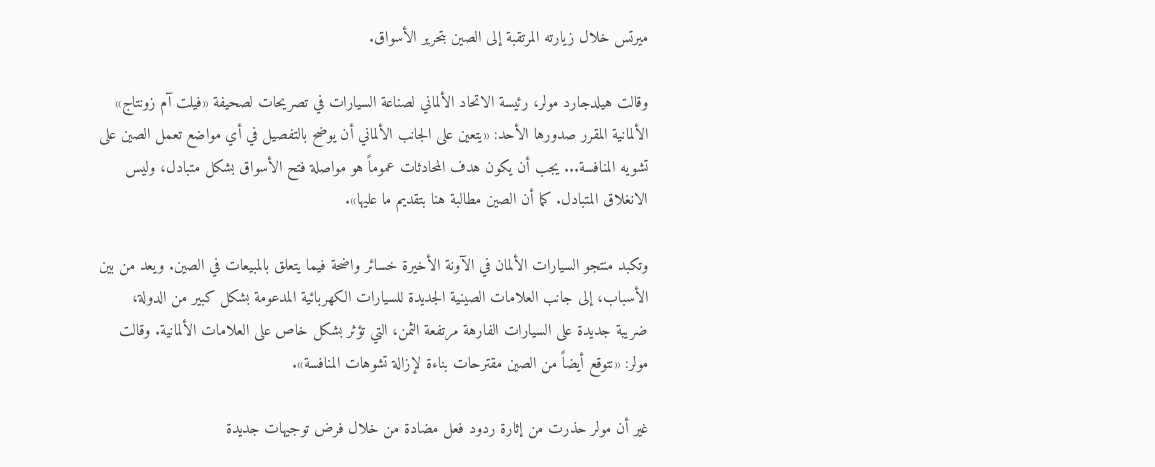ميرتس خلال زيارته المرتقبة إلى الصين بتحرير الأسواق.

وقالت هيلدجارد مولر، رئيسة الاتحاد الألماني لصناعة السيارات في تصريحات لصحيفة «فيلت آم زونتاج» الألمانية المقرر صدورها الأحد: «يتعين على الجانب الألماني أن يوضح بالتفصيل في أي مواضع تعمل الصين على تشويه المنافسة... يجب أن يكون هدف المحادثات عموماً هو مواصلة فتح الأسواق بشكل متبادل، وليس الانغلاق المتبادل. كما أن الصين مطالبة هنا بتقديم ما عليها».

وتكبد منتجو السيارات الألمان في الآونة الأخيرة خسائر واضحة فيما يتعلق بالمبيعات في الصين. ويعد من بين الأسباب، إلى جانب العلامات الصينية الجديدة للسيارات الكهربائية المدعومة بشكل كبير من الدولة، ضريبة جديدة على السيارات الفارهة مرتفعة الثمن، التي تؤثر بشكل خاص على العلامات الألمانية. وقالت مولر: «نتوقع أيضاً من الصين مقترحات بناءة لإزالة تشوهات المنافسة».

غير أن مولر حذرت من إثارة ردود فعل مضادة من خلال فرض توجيهات جديدة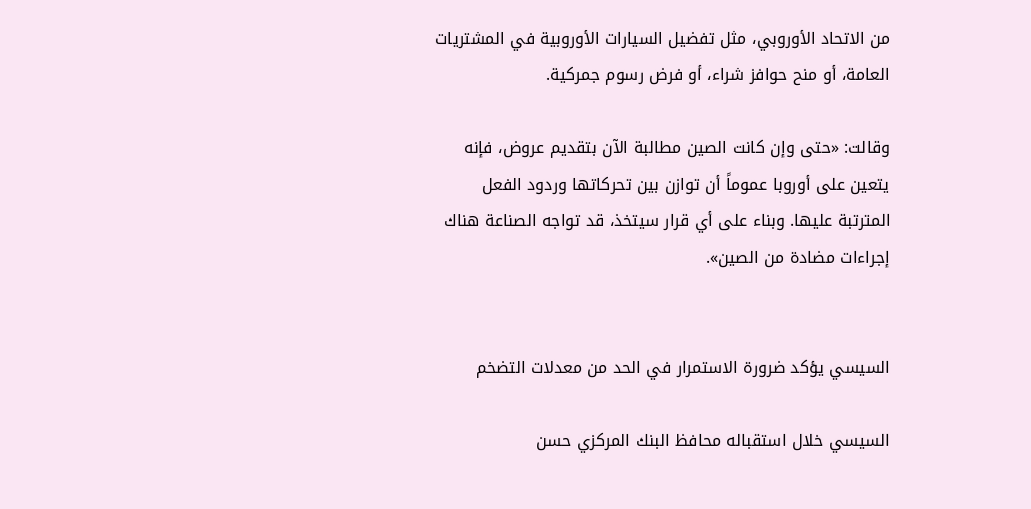من الاتحاد الأوروبي، مثل تفضيل السيارات الأوروبية في المشتريات العامة، أو منح حوافز شراء، أو فرض رسوم جمركية.

وقالت: «حتى وإن كانت الصين مطالبة الآن بتقديم عروض، فإنه يتعين على أوروبا عموماً أن توازن بين تحركاتها وردود الفعل المترتبة عليها. وبناء على أي قرار سيتخذ، قد تواجه الصناعة هناك إجراءات مضادة من الصين».


السيسي يؤكد ضرورة الاستمرار في الحد من معدلات التضخم

السيسي خلال استقباله محافظ البنك المركزي حسن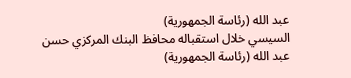عبد الله (رئاسة الجمهورية)
السيسي خلال استقباله محافظ البنك المركزي حسن عبد الله (رئاسة الجمهورية)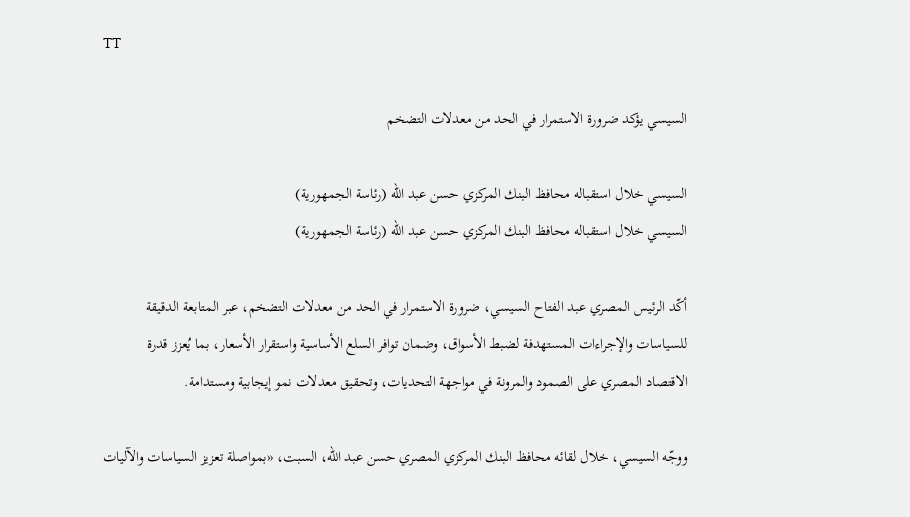TT

السيسي يؤكد ضرورة الاستمرار في الحد من معدلات التضخم

السيسي خلال استقباله محافظ البنك المركزي حسن عبد الله (رئاسة الجمهورية)
السيسي خلال استقباله محافظ البنك المركزي حسن عبد الله (رئاسة الجمهورية)

أكّد الرئيس المصري عبد الفتاح السيسي، ضرورة الاستمرار في الحد من معدلات التضخم، عبر المتابعة الدقيقة للسياسات والإجراءات المستهدفة لضبط الأسواق، وضمان توافر السلع الأساسية واستقرار الأسعار، بما يُعزز قدرة الاقتصاد المصري على الصمود والمرونة في مواجهة التحديات، وتحقيق معدلات نمو إيجابية ومستدامة.

ووجّه السيسي، خلال لقائه محافظ البنك المركزي المصري حسن عبد الله، السبت، «بمواصلة تعزيز السياسات والآليات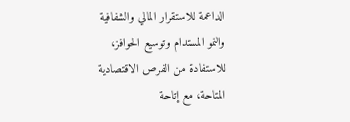الداعمة للاستقرار المالي والشفافية والنمو المستدام وتوسيع الحوافز، للاستفادة من الفرص الاقتصادية المتاحة، مع إتاحة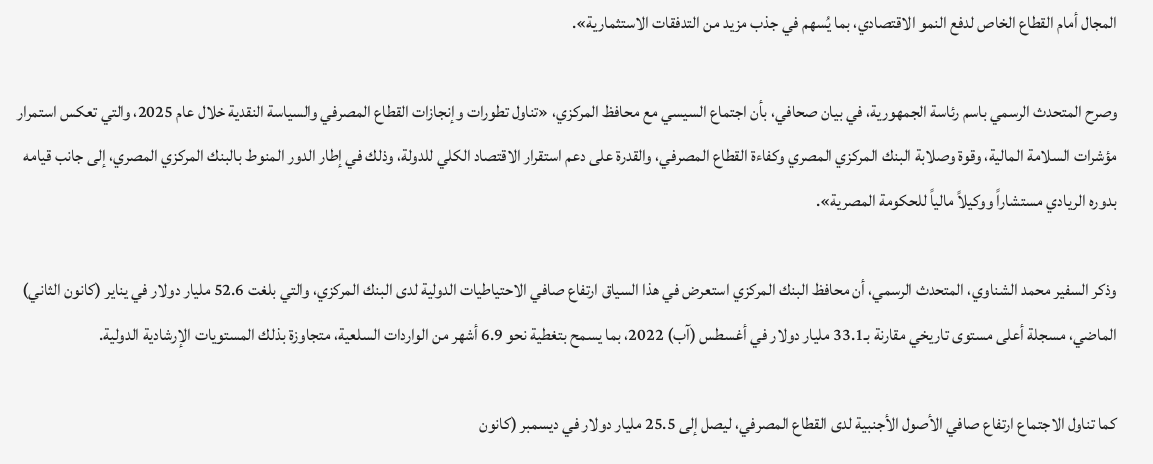المجال أمام القطاع الخاص لدفع النمو الاقتصادي، بما يُسهم في جذب مزيد من التدفقات الاستثمارية».

وصرح المتحدث الرسمي باسم رئاسة الجمهورية، في بيان صحافي، بأن اجتماع السيسي مع محافظ المركزي، «تناول تطورات وإنجازات القطاع المصرفي والسياسة النقدية خلال عام 2025، والتي تعكس استمرار مؤشرات السلامة المالية، وقوة وصلابة البنك المركزي المصري وكفاءة القطاع المصرفي، والقدرة على دعم استقرار الاقتصاد الكلي للدولة، وذلك في إطار الدور المنوط بالبنك المركزي المصري، إلى جانب قيامه بدوره الريادي مستشاراً ووكيلاً مالياً للحكومة المصرية».

وذكر السفير محمد الشناوي، المتحدث الرسمي، أن محافظ البنك المركزي استعرض في هذا السياق ارتفاع صافي الاحتياطيات الدولية لدى البنك المركزي، والتي بلغت 52.6 مليار دولار في يناير (كانون الثاني) الماضي، مسجلة أعلى مستوى تاريخي مقارنة بـ33.1 مليار دولار في أغسطس (آب) 2022، بما يسمح بتغطية نحو 6.9 أشهر من الواردات السلعية، متجاوزة بذلك المستويات الإرشادية الدولية.

كما تناول الاجتماع ارتفاع صافي الأصول الأجنبية لدى القطاع المصرفي، ليصل إلى 25.5 مليار دولار في ديسمبر (كانون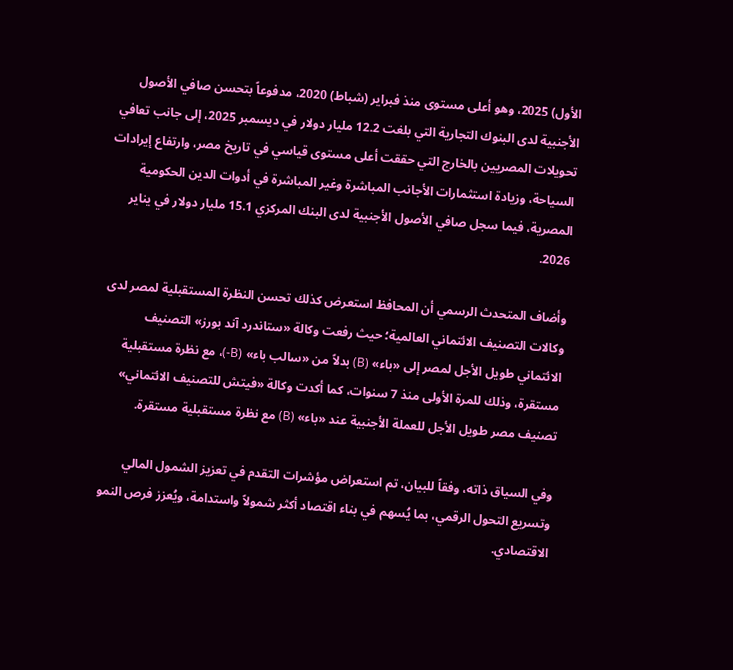الأول) 2025، وهو أعلى مستوى منذ فبراير (شباط) 2020، مدفوعاً بتحسن صافي الأصول الأجنبية لدى البنوك التجارية التي بلغت 12.2 مليار دولار في ديسمبر 2025، إلى جانب تعافي تحويلات المصريين بالخارج التي حققت أعلى مستوى قياسي في تاريخ مصر، وارتفاع إيرادات السياحة، وزيادة استثمارات الأجانب المباشرة وغير المباشرة في أدوات الدين الحكومية المصرية، فيما سجل صافي الأصول الأجنبية لدى البنك المركزي 15.1 مليار دولار في يناير 2026.

وأضاف المتحدث الرسمي أن المحافظ استعرض كذلك تحسن النظرة المستقبلية لمصر لدى وكالات التصنيف الائتماني العالمية؛ حيث رفعت وكالة «ستاندرد آند بورز» التصنيف الائتماني طويل الأجل لمصر إلى «باء» (B) بدلاً من «سالب باء» (B-)، مع نظرة مستقبلية مستقرة، وذلك للمرة الأولى منذ 7 سنوات، كما أكدت وكالة «فيتش للتصنيف الائتماني» تصنيف مصر طويل الأجل للعملة الأجنبية عند «باء» (B) مع نظرة مستقبلية مستقرة.

وفي السياق ذاته، وفقاً للبيان، تم استعراض مؤشرات التقدم في تعزيز الشمول المالي وتسريع التحول الرقمي، بما يُسهم في بناء اقتصاد أكثر شمولاً واستدامة، ويُعزز فرص النمو الاقتصادي.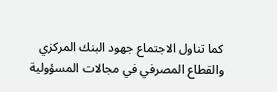كما تناول الاجتماع جهود البنك المركزي والقطاع المصرفي في مجالات المسؤولية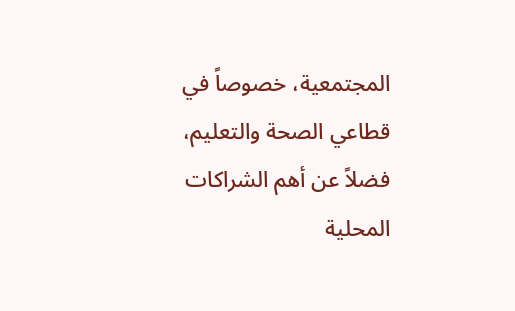المجتمعية، خصوصاً في قطاعي الصحة والتعليم، فضلاً عن أهم الشراكات المحلية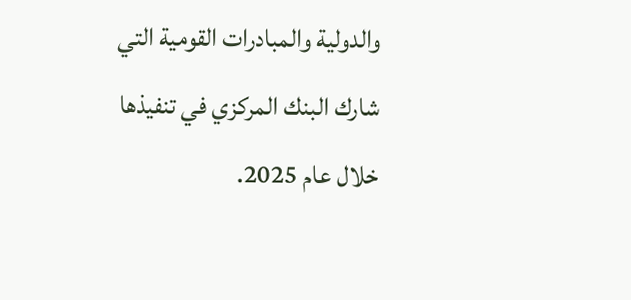والدولية والمبادرات القومية التي شارك البنك المركزي في تنفيذها خلال عام 2025.